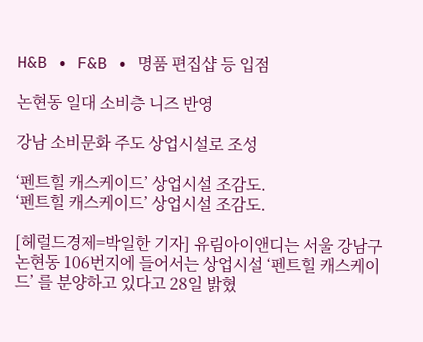H&B ∙ F&B ∙ 명품 편집샵 등 입점

논현동 일대 소비층 니즈 반영

강남 소비문화 주도 상업시설로 조성

‘펜트힐 캐스케이드’ 상업시설 조감도.
‘펜트힐 캐스케이드’ 상업시설 조감도.

[헤럴드경제=박일한 기자] 유림아이앤디는 서울 강남구 논현동 106번지에 들어서는 상업시설 ‘펜트힐 캐스케이드’ 를 분양하고 있다고 28일 밝혔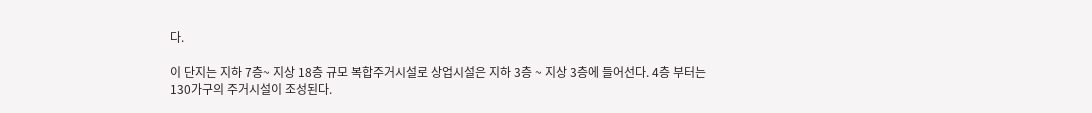다.

이 단지는 지하 7층~ 지상 18층 규모 복합주거시설로 상업시설은 지하 3층 ~ 지상 3층에 들어선다. 4층 부터는 130가구의 주거시설이 조성된다.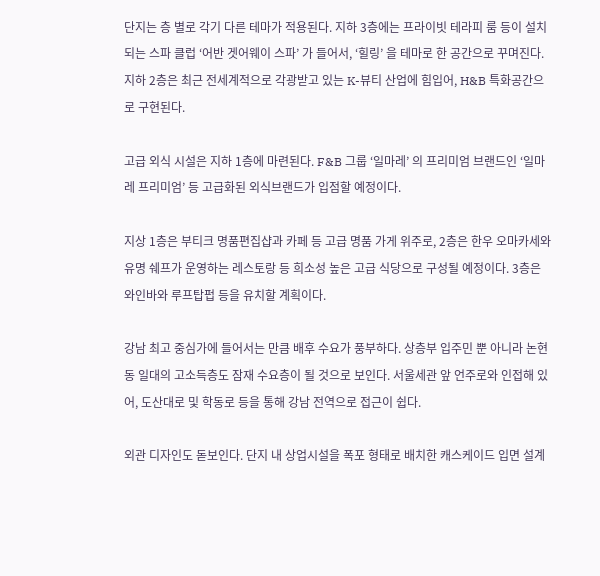단지는 층 별로 각기 다른 테마가 적용된다. 지하 3층에는 프라이빗 테라피 룸 등이 설치되는 스파 클럽 ‘어반 겟어웨이 스파’ 가 들어서, ‘힐링’ 을 테마로 한 공간으로 꾸며진다. 지하 2층은 최근 전세계적으로 각광받고 있는 K-뷰티 산업에 힘입어, H&B 특화공간으로 구현된다.

고급 외식 시설은 지하 1층에 마련된다. F&B 그룹 ‘일마레’ 의 프리미엄 브랜드인 ‘일마레 프리미엄’ 등 고급화된 외식브랜드가 입점할 예정이다.

지상 1층은 부티크 명품편집샵과 카페 등 고급 명품 가게 위주로, 2층은 한우 오마카세와 유명 쉐프가 운영하는 레스토랑 등 희소성 높은 고급 식당으로 구성될 예정이다. 3층은 와인바와 루프탑펍 등을 유치할 계획이다.

강남 최고 중심가에 들어서는 만큼 배후 수요가 풍부하다. 상층부 입주민 뿐 아니라 논현동 일대의 고소득층도 잠재 수요층이 될 것으로 보인다. 서울세관 앞 언주로와 인접해 있어, 도산대로 및 학동로 등을 통해 강남 전역으로 접근이 쉽다.

외관 디자인도 돋보인다. 단지 내 상업시설을 폭포 형태로 배치한 캐스케이드 입면 설계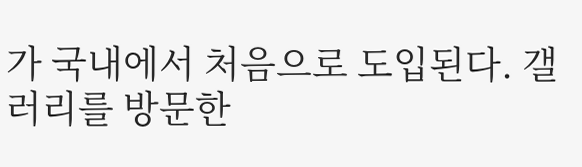가 국내에서 처음으로 도입된다. 갤러리를 방문한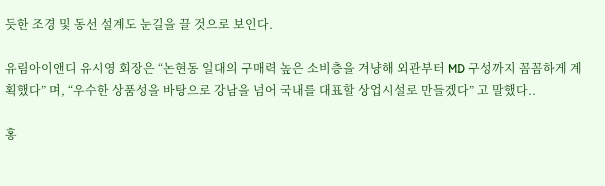듯한 조경 및 동선 설계도 눈길을 끌 것으로 보인다.

유림아이앤디 유시영 회장은 “논현동 일대의 구매력 높은 소비층을 겨냥해 외관부터 MD 구성까지 꼼꼼하게 계획했다” 며, “우수한 상품성을 바탕으로 강남을 넘어 국내를 대표할 상업시설로 만들겠다” 고 말했다..

홍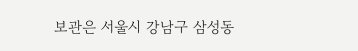보관은 서울시 강남구 삼성동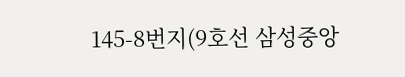145-8번지(9호선 삼성중앙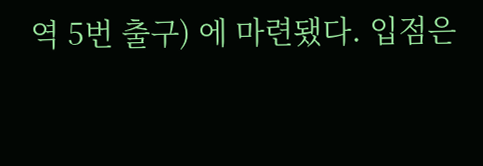역 5번 출구) 에 마련됐다. 입점은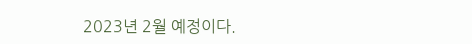2023년 2월 예정이다.